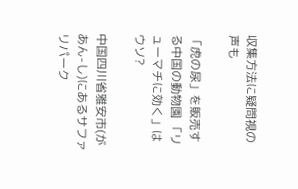収集方法に疑問視の声も

「虎の尿」を販売する中国の動物園 「リューマチに効く」はウソ?

中国四川省雅安市(があん-し)にあるサファリパーク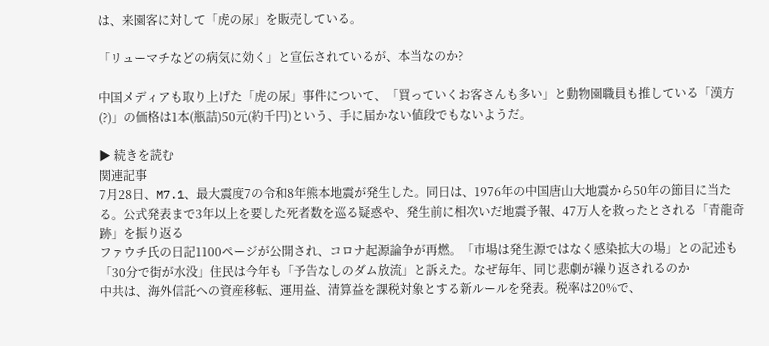は、来園客に対して「虎の尿」を販売している。

「リューマチなどの病気に効く」と宣伝されているが、本当なのか?

中国メディアも取り上げた「虎の尿」事件について、「買っていくお客さんも多い」と動物園職員も推している「漢方(?)」の価格は1本(瓶詰)50元(約千円)という、手に届かない値段でもないようだ。

▶ 続きを読む
関連記事
7月28日、M7.1、最大震度7の令和8年熊本地震が発生した。同日は、1976年の中国唐山大地震から50年の節目に当たる。公式発表まで3年以上を要した死者数を巡る疑惑や、発生前に相次いだ地震予報、47万人を救ったとされる「青龍奇跡」を振り返る
ファウチ氏の日記1100ページが公開され、コロナ起源論争が再燃。「市場は発生源ではなく感染拡大の場」との記述も
「30分で街が水没」住民は今年も「予告なしのダム放流」と訴えた。なぜ毎年、同じ悲劇が繰り返されるのか
中共は、海外信託への資産移転、運用益、清算益を課税対象とする新ルールを発表。税率は20%で、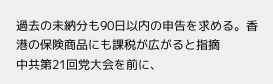過去の未納分も90日以内の申告を求める。香港の保険商品にも課税が広がると指摘
中共第21回党大会を前に、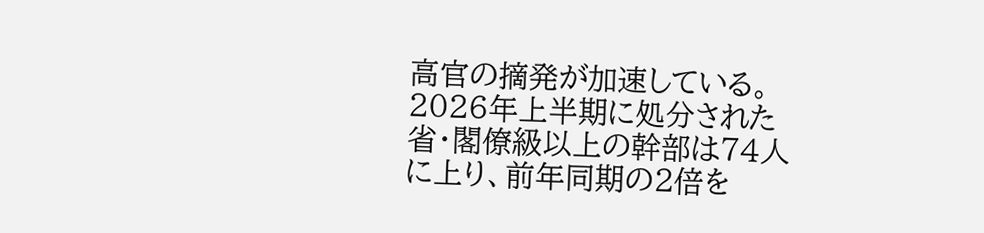高官の摘発が加速している。2026年上半期に処分された省・閣僚級以上の幹部は74人に上り、前年同期の2倍を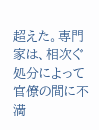超えた。専門家は、相次ぐ処分によって官僚の間に不満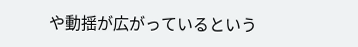や動揺が広がっているという